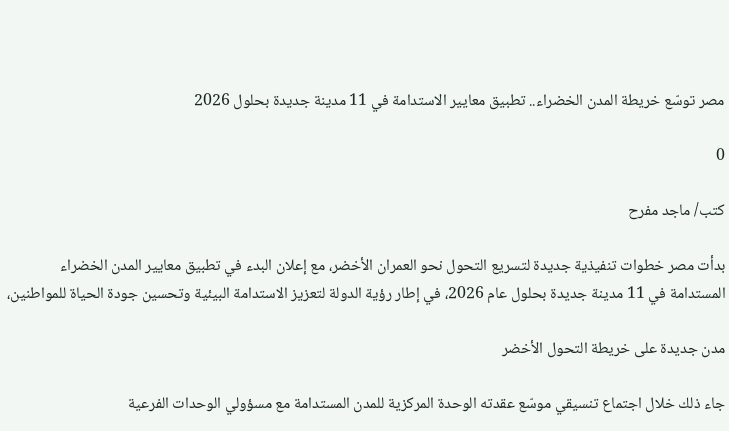مصر توسّع خريطة المدن الخضراء.. تطبيق معايير الاستدامة في 11 مدينة جديدة بحلول 2026

0

كتب/ ماجد مفرح

بدأت مصر خطوات تنفيذية جديدة لتسريع التحول نحو العمران الأخضر، مع إعلان البدء في تطبيق معايير المدن الخضراء المستدامة في 11 مدينة جديدة بحلول عام 2026، في إطار رؤية الدولة لتعزيز الاستدامة البيئية وتحسين جودة الحياة للمواطنين،

مدن جديدة على خريطة التحول الأخضر

جاء ذلك خلال اجتماع تنسيقي موسّع عقدته الوحدة المركزية للمدن المستدامة مع مسؤولي الوحدات الفرعية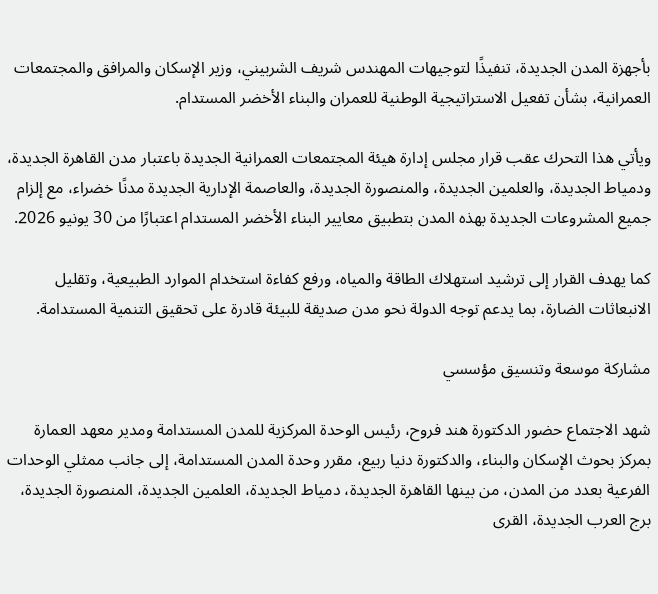بأجهزة المدن الجديدة، تنفيذًا لتوجيهات المهندس شريف الشربيني، وزير الإسكان والمرافق والمجتمعات العمرانية، بشأن تفعيل الاستراتيجية الوطنية للعمران والبناء الأخضر المستدام.

ويأتي هذا التحرك عقب قرار مجلس إدارة هيئة المجتمعات العمرانية الجديدة باعتبار مدن القاهرة الجديدة، ودمياط الجديدة، والعلمين الجديدة، والمنصورة الجديدة، والعاصمة الإدارية الجديدة مدنًا خضراء، مع إلزام جميع المشروعات الجديدة بهذه المدن بتطبيق معايير البناء الأخضر المستدام اعتبارًا من 30 يونيو 2026.

كما يهدف القرار إلى ترشيد استهلاك الطاقة والمياه، ورفع كفاءة استخدام الموارد الطبيعية، وتقليل الانبعاثات الضارة، بما يدعم توجه الدولة نحو مدن صديقة للبيئة قادرة على تحقيق التنمية المستدامة.

مشاركة موسعة وتنسيق مؤسسي

شهد الاجتماع حضور الدكتورة هند فروح، رئيس الوحدة المركزية للمدن المستدامة ومدير معهد العمارة بمركز بحوث الإسكان والبناء، والدكتورة دنيا ربيع، مقرر وحدة المدن المستدامة، إلى جانب ممثلي الوحدات الفرعية بعدد من المدن، من بينها القاهرة الجديدة، دمياط الجديدة، العلمين الجديدة، المنصورة الجديدة، برج العرب الجديدة، القرى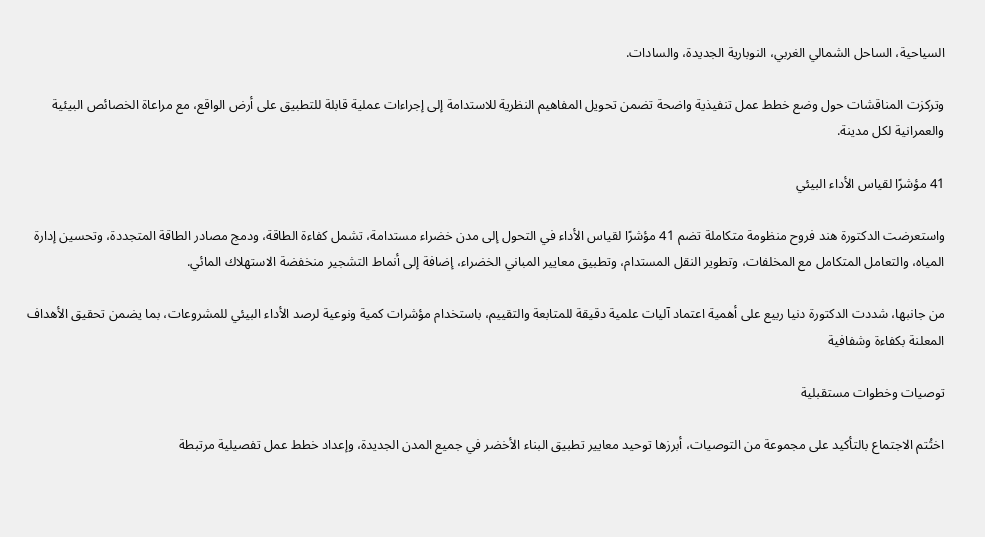السياحية، الساحل الشمالي الغربي، النوبارية الجديدة، والسادات.

وتركزت المناقشات حول وضع خطط عمل تنفيذية واضحة تضمن تحويل المفاهيم النظرية للاستدامة إلى إجراءات عملية قابلة للتطبيق على أرض الواقع، مع مراعاة الخصائص البيئية والعمرانية لكل مدينة.

41 مؤشرًا لقياس الأداء البيئي

واستعرضت الدكتورة هند فروح منظومة متكاملة تضم 41 مؤشرًا لقياس الأداء في التحول إلى مدن خضراء مستدامة، تشمل كفاءة الطاقة، ودمج مصادر الطاقة المتجددة، وتحسين إدارة المياه، والتعامل المتكامل مع المخلفات، وتطوير النقل المستدام، وتطبيق معايير المباني الخضراء، إضافة إلى أنماط التشجير منخفضة الاستهلاك المائي.

من جانبها، شددت الدكتورة دنيا ربيع على أهمية اعتماد آليات علمية دقيقة للمتابعة والتقييم، باستخدام مؤشرات كمية ونوعية لرصد الأداء البيئي للمشروعات، بما يضمن تحقيق الأهداف المعلنة بكفاءة وشفافية

توصيات وخطوات مستقبلية

اختُتم الاجتماع بالتأكيد على مجموعة من التوصيات، أبرزها توحيد معايير تطبيق البناء الأخضر في جميع المدن الجديدة، وإعداد خطط عمل تفصيلية مرتبطة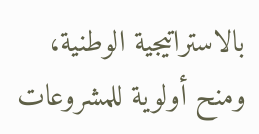بالاستراتيجية الوطنية، ومنح أولوية للمشروعات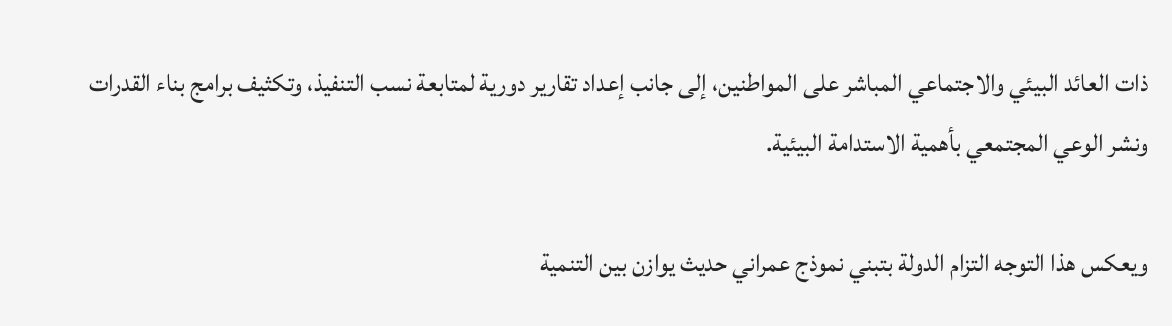ذات العائد البيئي والاجتماعي المباشر على المواطنين، إلى جانب إعداد تقارير دورية لمتابعة نسب التنفيذ، وتكثيف برامج بناء القدرات ونشر الوعي المجتمعي بأهمية الاستدامة البيئية.

ويعكس هذا التوجه التزام الدولة بتبني نموذج عمراني حديث يوازن بين التنمية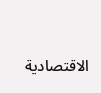الاقتصادية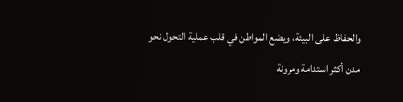والحفاظ على البيئة، ويضع المواطن في قلب عملية التحول نحو مدن أكثر استدامة ومرونة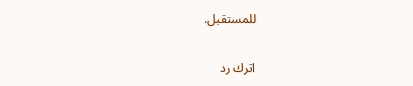للمستقبل.

اترك رد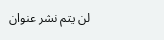لن يتم نشر عنوان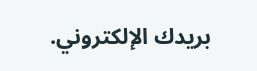بريدك الإلكتروني.